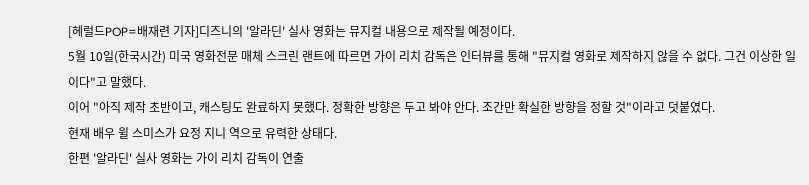[헤럴드POP=배재련 기자]디즈니의 '알라딘' 실사 영화는 뮤지컬 내용으로 제작될 예정이다.
5월 10일(한국시간) 미국 영화전문 매체 스크린 랜트에 따르면 가이 리치 감독은 인터뷰를 통해 "뮤지컬 영화로 제작하지 않을 수 없다. 그건 이상한 일이다"고 말했다.
이어 "아직 제작 초반이고, 캐스팅도 완료하지 못했다. 정확한 방향은 두고 봐야 안다. 조간만 확실한 방향을 정할 것"이라고 덧붙였다.
현재 배우 윌 스미스가 요정 지니 역으로 유력한 상태다.
한편 '알라딘' 실사 영화는 가이 리치 감독이 연출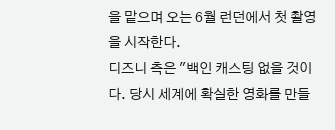을 맡으며 오는 6월 런던에서 첫 촬영을 시작한다.
디즈니 측은 "백인 캐스팅 없을 것이다. 당시 세계에 확실한 영화를 만들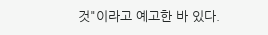것"이라고 예고한 바 있다.